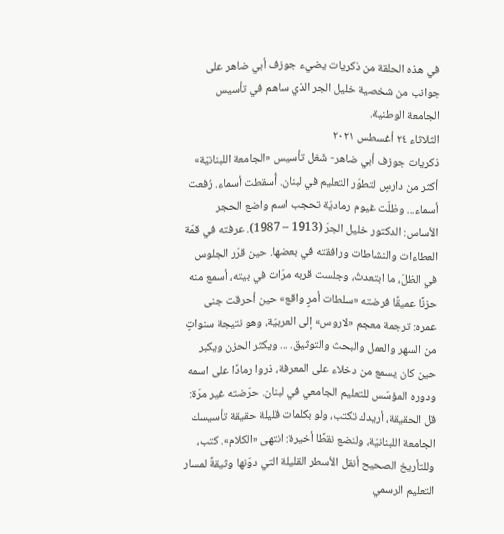في هذه الحلقة من ذكريات يضيء جوزف أبي ضاهر على جوانب من شخصية خليل الجر الذي ساهم في تأسيس الجامعة الوطنية.
الثلاثاء ٢٤ أغسطس ٢٠٢١
ذكريات جوزف أبي ضاهر- شَغل تأسيس «الجامعة اللبنانيّة» أكثر من دارسٍ لتطوّر التعليم في لبنان. أُسقطت أسماء. رُفعت أسماء... وظلّت غيوم رماديّة تحجب اسم واضع الحجر الأساس: الدكتور خليل الجرّ (1913 – 1987). عرفته في قمّة العطاءات والنشاطات ورافقته في بعضها. حين قرّر الجلوس في الظلّ، ما ابتعدتُ، وجلست قربه مرّات في بيته، أسمع منه حزنًا عميقًا فرضته «سلطات أمرٍ واقع» حين أحرقت جنى عمره: ترجمة معجم «لاروس» إلى العربيّة، وهو نتيجة سنواتٍ من السهر والعمل والبحث والتوثيق. ... ويكثر الحزن ويكبر حين كان يسمع من دخلاء على المعرفة، ذروا رمادًا على اسمه ودوره المؤسّس للتعليم الجامعي في لبنان. حرّضته غير مرّة: قل الحقيقة، أريدك تكتب، ولو بكلمات قليلة حقيقة تأسيسك الجامعة اللبنانيّة، ولنضع نقطًا أخيرة: انتهى «الكلام». كتب، وللتأريخ الصحيح أنقل الأسطر القليلة التي دوّنها وثيقةً لمسار التعليم الرسمي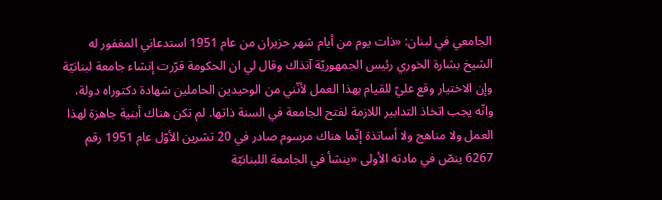الجامعي في لبنان: «ذات يوم من أيام شهر حزيران من عام 1951 استدعاني المغفور له الشيخ بشارة الخوري رئيس الجمهوريّة آنذاك وقال لي ان الحكومة قرّرت إنشاء جامعة لبنانيّة وإن الاختيار وقع عليّ للقيام بهذا العمل لأنّني من الوحيدين الحاملين شهادة دكتوراه دولة، وانّه يجب اتخاذ التدابير اللازمة لفتح الجامعة في السنة ذاتها. لم تكن هناك أبنية جاهزة لهذا العمل ولا مناهج ولا أساتذة إنّما هناك مرسوم صادر في 20 تشرين الأوّل عام 1951 رقم 6267 ينصّ في مادته الأولى «ينشأ في الجامعة اللبنانيّة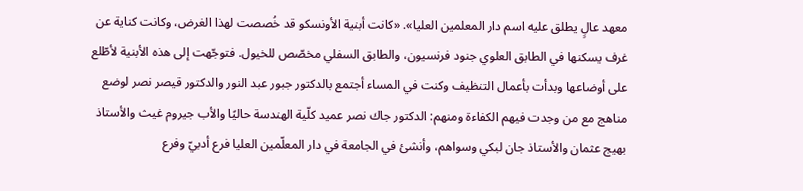معهد عالٍ يطلق عليه اسم دار المعلمين العليا». «كانت أبنية الأونسكو قد خُصصت لهذا الغرض، وكانت كناية عن غرف يسكنها في الطابق العلوي جنود فرنسيون، والطابق السفلي مخصّص للخيول. فتوجّهت إلى هذه الأبنية لأطّلع على أوضاعها وبدأت بأعمال التنظيف وكنت في المساء أجتمع بالدكتور جبور عبد النور والدكتور قيصر نصر لوضع مناهج مع من وجدت فيهم الكفاءة ومنهم: الدكتور جاك نصر عميد كلّية الهندسة حاليًا والأب جيروم غيث والأستاذ بهيج عثمان والأستاذ جان لبكي وسواهم، وأنشئ في الجامعة في دار المعلّمين العليا فرع أدبيّ وفرع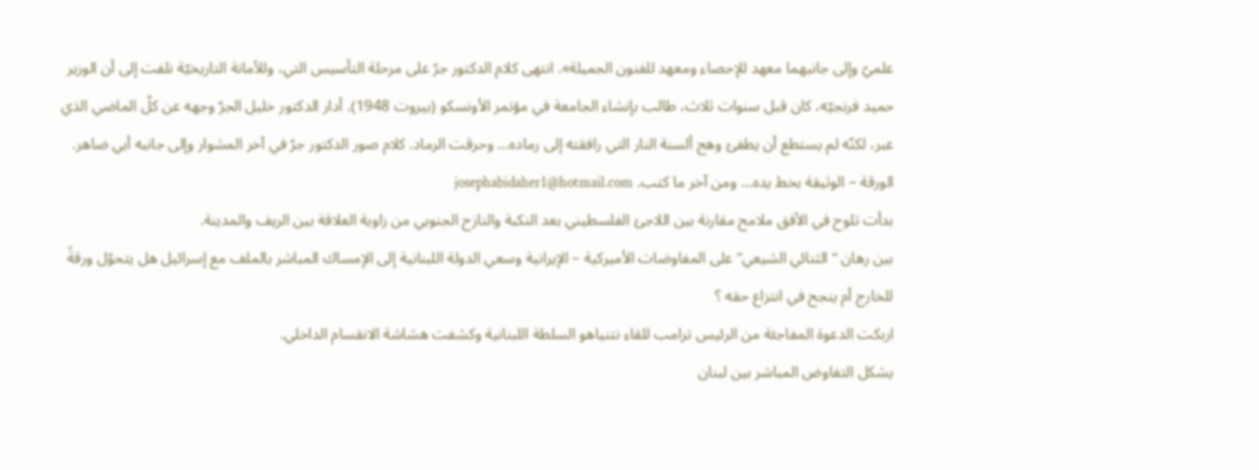علميّ وإلى جانبهما معهد للإحصاء ومعهد للفنون الجميلة». انتهى كلام الدكتور جرّ على مرحلة التأسيس التي، وللأمانة التاريخيّة نلفت إلى أن الوزير حميد فرنجيّه، كان قبل سنوات ثلاث، طالب بإنشاء الجامعة في مؤتمر الأونسكو (بيروت 1948). أدار الدكتور خليل الجرّ وجهه عن كلّ الماضي الذي عبر، لكنّه لم يستطع أن يطفئ وهج ألسنة النار التي رافقته إلى رماده... وحرقت الرماد. كلام صور الدكتور جرّ في آخر المشوار وإلى جانبه أبي ضاهر. الورقة – الوثيقة بخط يده... ومن آخر ما كتب. josephabidaher1@hotmail.com
بدأت تلوح في الأفق ملامح مقارنة بين اللاجئ الفلسطيني بعد النكبة والنازح الجنوبي من زاوية العلاقة بين الريف والمدينة.
بين رهان “الثنائي الشيعي” على المفاوضات الأميركية – الإيرانية وسعي الدولة اللبنانية إلى الإمساك المباشر بالملف مع إسرائيل هل يتحوّل ورقةً للخارج أم ينجح في انتزاع حقه ؟
اربكت الدعوة المفاجئة من الرئيس ترامب للقاء نتنياهو السلطة اللبنانية وكشفت هشاشة الانقسام الداخلي.
يشكل التفاوض المباشر بين لبنان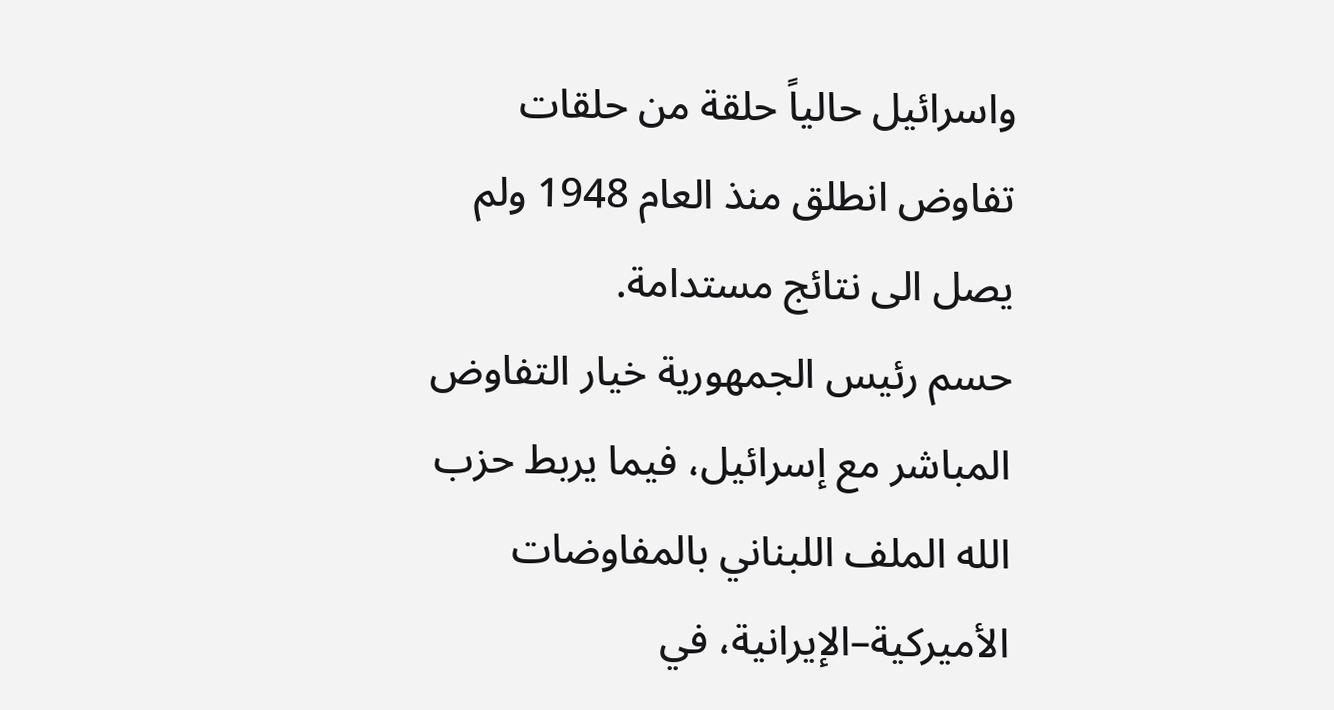واسرائيل حالياً حلقة من حلقات تفاوض انطلق منذ العام 1948 ولم يصل الى نتائج مستدامة.
حسم رئيس الجمهورية خيار التفاوض المباشر مع إسرائيل، فيما يربط حزب الله الملف اللبناني بالمفاوضات الأميركية–الإيرانية، في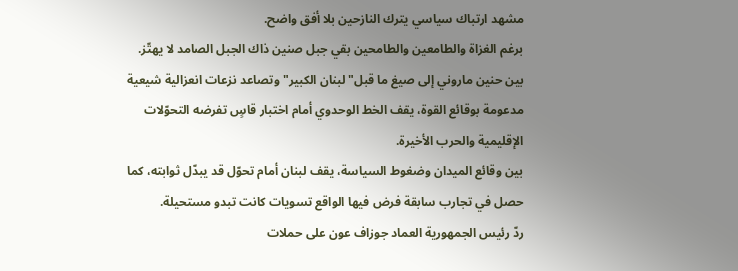مشهد ارتباك سياسي يترك النازحين بلا أفق واضح.
برغم الغزاة والطامعين والطامحين بقي جبل صنين ذاك الجبل الصامد لا يهتّز.
بين حنين ماروني إلى صيغ ما قبل"لبنان الكبير" وتصاعد نزعات انعزالية شيعية مدعومة بوقائع القوة، يقف الخط الوحدوي أمام اختبار قاسٍ تفرضه التحوّلات الإقليمية والحرب الأخيرة.
بين وقائع الميدان وضغوط السياسة، يقف لبنان أمام تحوّل قد يبدّل ثوابته، كما حصل في تجارب سابقة فرض فيها الواقع تسويات كانت تبدو مستحيلة.
ردّ رئيس الجمهورية العماد جوزاف عون على حملات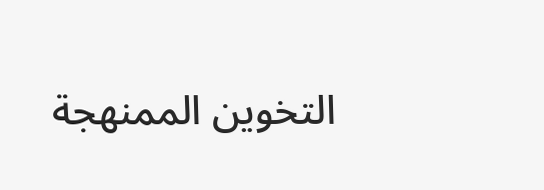التخوين الممنهجة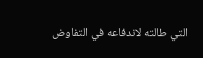التي طالته لاندفاعه في التفاوض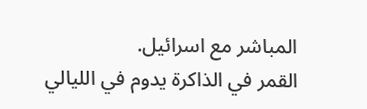المباشر مع اسرائيل.
القمر في الذاكرة يدوم في الليالي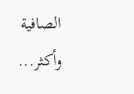الصافية وأكثر...